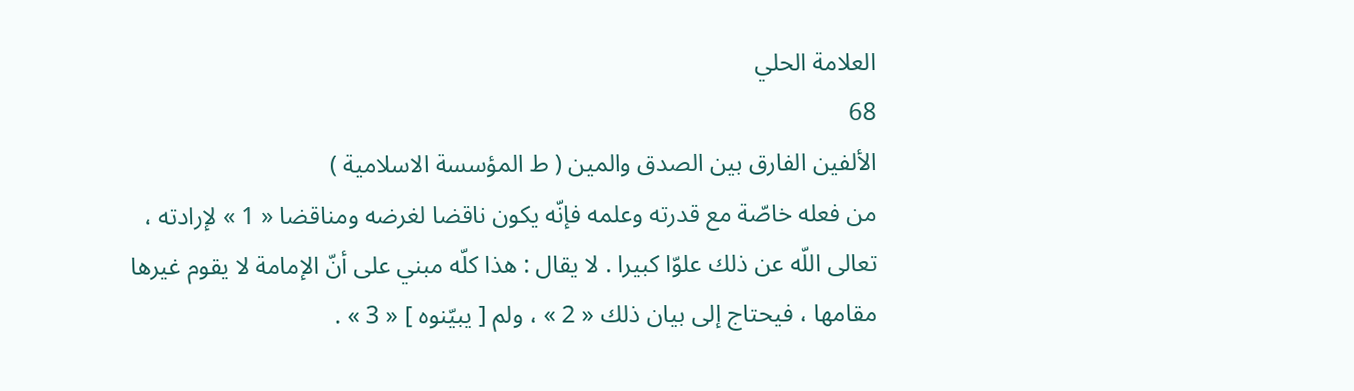العلامة الحلي
68
الألفين الفارق بين الصدق والمين ( ط المؤسسة الاسلامية )
من فعله خاصّة مع قدرته وعلمه فإنّه يكون ناقضا لغرضه ومناقضا « 1 » لإرادته ، تعالى اللّه عن ذلك علوّا كبيرا . لا يقال : هذا كلّه مبني على أنّ الإمامة لا يقوم غيرها مقامها ، فيحتاج إلى بيان ذلك « 2 » ، ولم [ يبيّنوه ] « 3 » .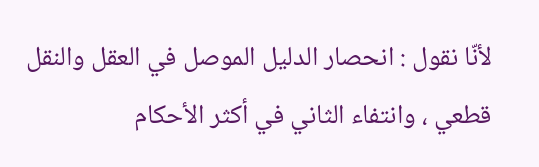لأنّا نقول : انحصار الدليل الموصل في العقل والنقل قطعي ، وانتفاء الثاني في أكثر الأحكام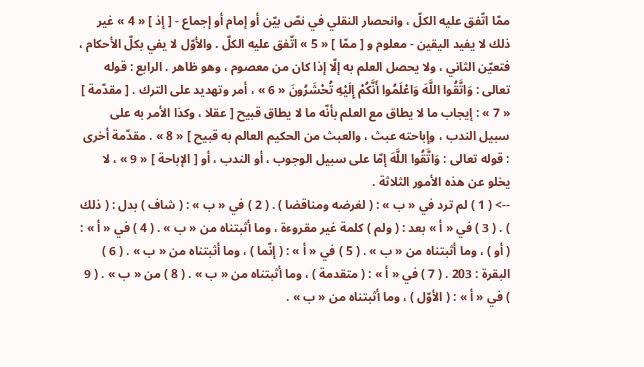ممّا اتّفق عليه الكلّ ، وانحصار النقلي في نصّ بيّن أو إمام أو إجماع - [ إذ ] « 4 » غير ذلك لا يفيد اليقين - معلوم و [ ممّا ] « 5 » اتّفق عليه الكلّ . والأوّل لا يفي بكلّ الأحكام ، فتعيّن الثاني ، ولا يحصل العلم به إلّا إذا كان من معصوم ، وهو ظاهر . الرابع : قوله تعالى : وَاتَّقُوا اللَّهَ وَاعْلَمُوا أَنَّكُمْ إِلَيْهِ تُحْشَرُونَ « 6 » ، أمر وتهديد على الترك . [ مقدّمة ] « 7 » : إيجاب ما لا يطاق مع العلم بأنّه ما لا يطاق قبيح [ عقلا ، وكذا الأمر به على سبيل الندب ، وإباحته عبث ، والعبث من الحكيم العالم به قبيح ] « 8 » . مقدّمة أخرى : قوله تعالى : وَاتَّقُوا اللَّهَ إمّا على سبيل الوجوب ، أو الندب ، أو [ الإباحة ] « 9 » ، لا يخلو عن هذه الأمور الثلاثة .
--> ( 1 ) لم ترد في « ب » : ( لغرضه ومناقضا ) . ( 2 ) في « ب » : ( شاف ) بدل : ( ذلك ) . ( 3 ) في « أ » بعد : ( ولم ) كلمة غير مقروءة ، وما أثبتناه من « ب » . ( 4 ) في « أ » : ( أو ) ، وما أثبتناه من « ب » . ( 5 ) في « أ » : ( إنّما ) ، وما أثبتناه من « ب » . ( 6 ) البقرة : 203 . ( 7 ) في « أ » : ( متقدمة ) ، وما أثبتناه من « ب » . ( 8 ) من « ب » . ( 9 ) في « أ » : ( الأوّل ) ، وما أثبتناه من « ب » .